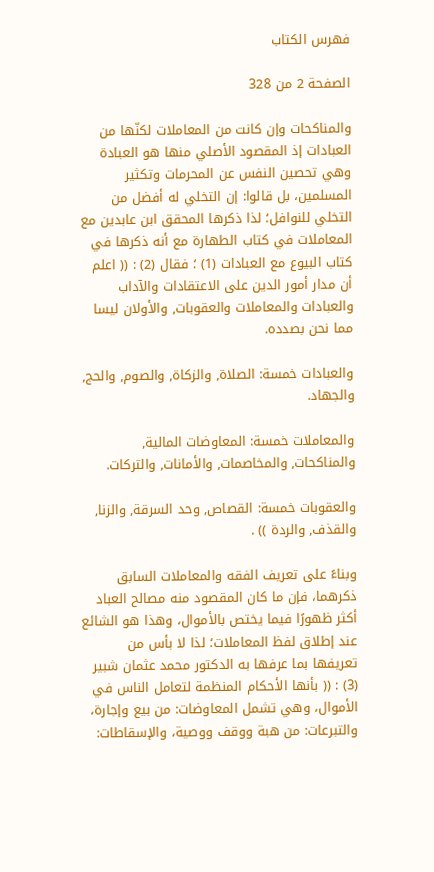فهرس الكتاب

الصفحة 2 من 328

والمناكحات وإن كانت من المعاملات لكنّها من العبادات إذ المقصود الأصلي منها هو العبادة وهي تحصين النفس عن المحرمات وتكثير المسلمين، بل قالوا: إن التخلي له أفضل من التخلي للنوافل؛ لذا ذكرها المحقق ابن عابدين مع المعاملات في كتاب الطهارة مع أنه ذكرها في كتاب البيوع مع العبادات (1) ؛ فقال (2) : (( اعلم أن مدار أمور الدين على الاعتقادات والآداب والعبادات والمعاملات والعقوبات, والأولان ليسا مما نحن بصدده.

والعبادات خمسة: الصلاة, والزكاة, والصوم, والحج, والجهاد.

والمعاملات خمسة: المعاوضات المالية, والمناكحات, والمخاصمات, والأمانات, والتركات.

والعقوبات خمسة: القصاص, وحد السرقة, والزنا, والقذف, والردة )) .

وبناءً على تعريف الفقه والمعاملات السابق ذكرهما، فإن ما كان المقصود منه مصالح العباد أكثر ظهورًا فيما يختص بالأموال، وهذا هو الشائع عند إطلاق لفظ المعاملات؛ لذا لا بأس من تعريفها بما عرفها به الدكتور محمد عثمان شبير (3) : (( بأنها الأحكام المنظمة لتعامل الناس في الأموال، وهي تشمل المعاوضات: من بيع وإجارة، والتبرعات: من هبة ووقف ووصية، والإسقاطات: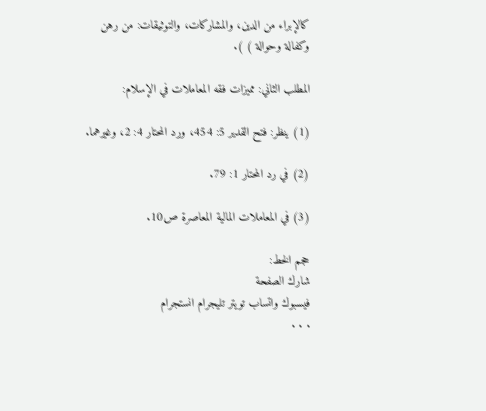كالإبراء من الدين، والمشاركات، والتوثيقات: من رهن وكفالة وحوالة ) ).

المطلب الثاني: مميزات فقه المعاملات في الإسلام:

(1) ينظر: فتح القدير 5: 454، ورد المحتار 4: 2، وغيرهما.

(2) في رد المحتار 1: 79.

(3) في المعاملات المالية المعاصرة ص10.

حجم الخط:
شارك الصفحة
فيسبوك واتساب تويتر تليجرام انستجرام
. . .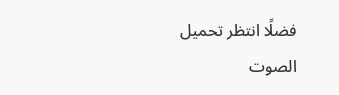فضلًا انتظر تحميل الصوت